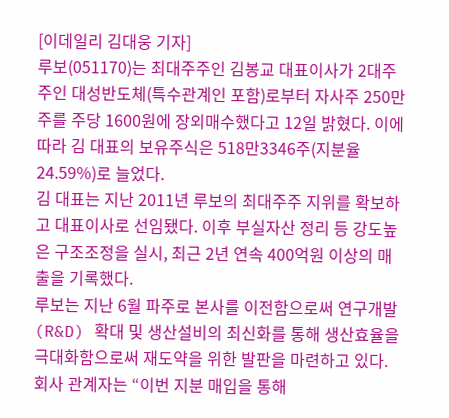[이데일리 김대웅 기자]
루보(051170)는 최대주주인 김봉교 대표이사가 2대주주인 대성반도체(특수관계인 포함)로부터 자사주 250만주를 주당 1600원에 장외매수했다고 12일 밝혔다. 이에 따라 김 대표의 보유주식은 518만3346주(지분율 24.59%)로 늘었다.
김 대표는 지난 2011년 루보의 최대주주 지위를 확보하고 대표이사로 선임됐다. 이후 부실자산 정리 등 강도높은 구조조정을 실시, 최근 2년 연속 400억원 이상의 매출을 기록했다.
루보는 지난 6월 파주로 본사를 이전함으로써 연구개발(R&D) 확대 및 생산설비의 최신화를 통해 생산효율을 극대화함으로써 재도약을 위한 발판을 마련하고 있다.
회사 관계자는 “이번 지분 매입을 통해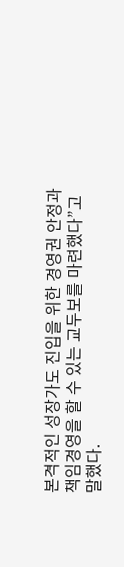본격적인 성장가도 진입을 위한 경영권 안정과 책임경영을 할 수 있는 교두보를 마련했다”고 말했다.